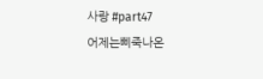사랑 #part47
어제는삐죽나온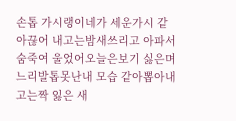손톱 가시랭이네가 세운가시 같아끊어 내고는밤새쓰리고 아파서숨죽여 울었어오늘은보기 싫은며느리발톱못난내 모습 같아뽑아내고는짝 잃은 새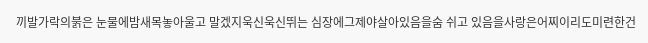끼발가락의붉은 눈물에밤새목놓아울고 말겠지욱신욱신뛰는 심장에그제야살아있음을숨 쉬고 있음을사랑은어찌이리도미련한건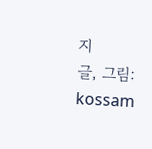지
글, 그림: kossam